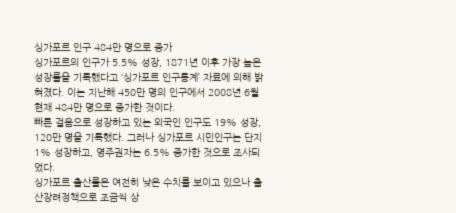싱가포르 인구 484만 명으로 증가
싱가포르의 인구가 5.5% 성장, 1871년 이후 가장 높은 성장률을 기록했다고 ‘싱가포르 인구통계’ 자료에 의해 밝혀졌다. 이는 지난해 450만 명의 인구에서 2008년 6월 현재 484만 명으로 증가한 것이다.
빠른 걸음으로 성장하고 있는 외국인 인구도 19% 성장, 120만 명을 기록했다. 그러나 싱가포르 시민인구는 단지 1% 성장하고, 영주권자는 6.5% 증가한 것으로 조사되었다.
싱가포르 출산률은 여전히 낮은 수치를 보이고 있으나 출산장려정책으로 조금씩 상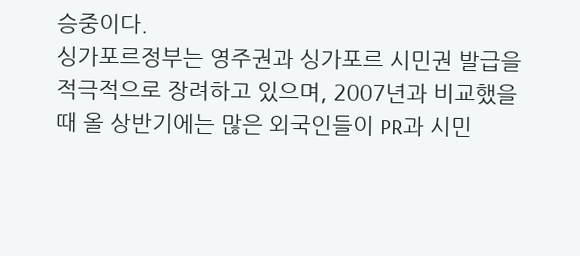승중이다.
싱가포르정부는 영주권과 싱가포르 시민권 발급을 적극적으로 장려하고 있으며, 2007년과 비교했을 때 올 상반기에는 많은 외국인들이 PR과 시민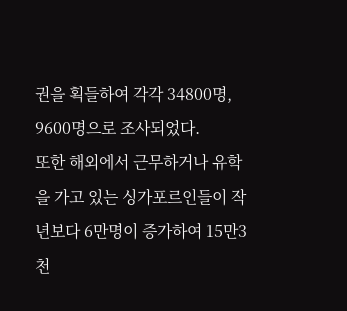권을 획들하여 각각 34800명, 9600명으로 조사되었다.
또한 해외에서 근무하거나 유학을 가고 있는 싱가포르인들이 작년보다 6만명이 증가하여 15만3천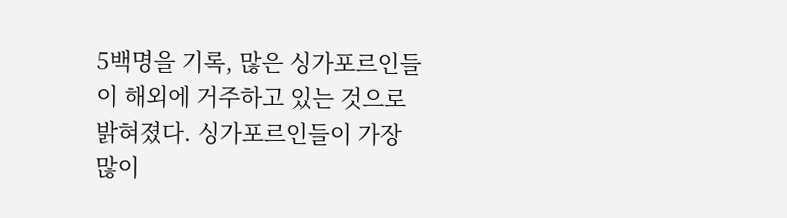5백명을 기록, 많은 싱가포르인들이 해외에 거주하고 있는 것으로 밝혀졌다. 싱가포르인들이 가장 많이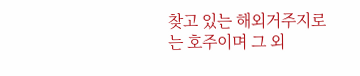찾고 있는 해외거주지로는 호주이며 그 외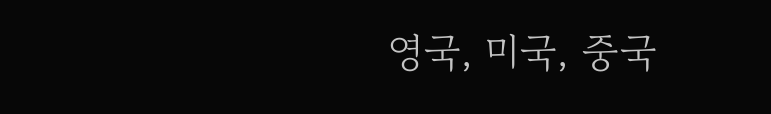영국, 미국, 중국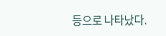등으로 나타났다.